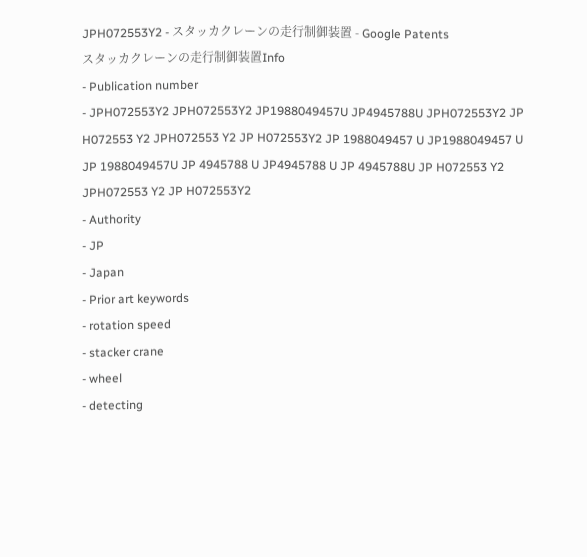JPH072553Y2 - スタッカクレーンの走行制御装置 - Google Patents
スタッカクレーンの走行制御装置Info
- Publication number
- JPH072553Y2 JPH072553Y2 JP1988049457U JP4945788U JPH072553Y2 JP H072553 Y2 JPH072553 Y2 JP H072553Y2 JP 1988049457 U JP1988049457 U JP 1988049457U JP 4945788 U JP4945788 U JP 4945788U JP H072553 Y2 JPH072553 Y2 JP H072553Y2
- Authority
- JP
- Japan
- Prior art keywords
- rotation speed
- stacker crane
- wheel
- detecting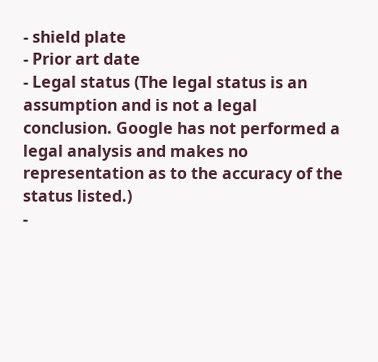- shield plate
- Prior art date
- Legal status (The legal status is an assumption and is not a legal conclusion. Google has not performed a legal analysis and makes no representation as to the accuracy of the status listed.)
-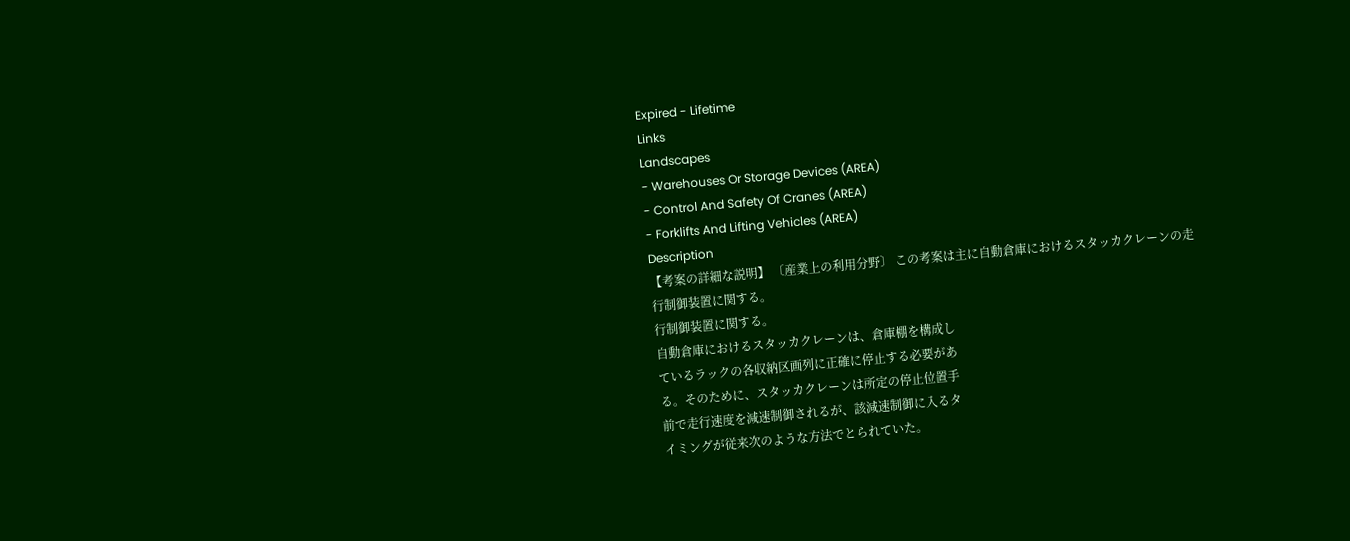Expired - Lifetime
Links
Landscapes
- Warehouses Or Storage Devices (AREA)
- Control And Safety Of Cranes (AREA)
- Forklifts And Lifting Vehicles (AREA)
Description
【考案の詳細な説明】 〔産業上の利用分野〕 この考案は主に自動倉庫におけるスタッカクレーンの走
行制御装置に関する。
行制御装置に関する。
自動倉庫におけるスタッカクレーンは、倉庫棚を構成し
ているラックの各収納区画列に正確に停止する必要があ
る。そのために、スタッカクレーンは所定の停止位置手
前で走行速度を減速制御されるが、該減速制御に入るタ
イミングが従来次のような方法でとられていた。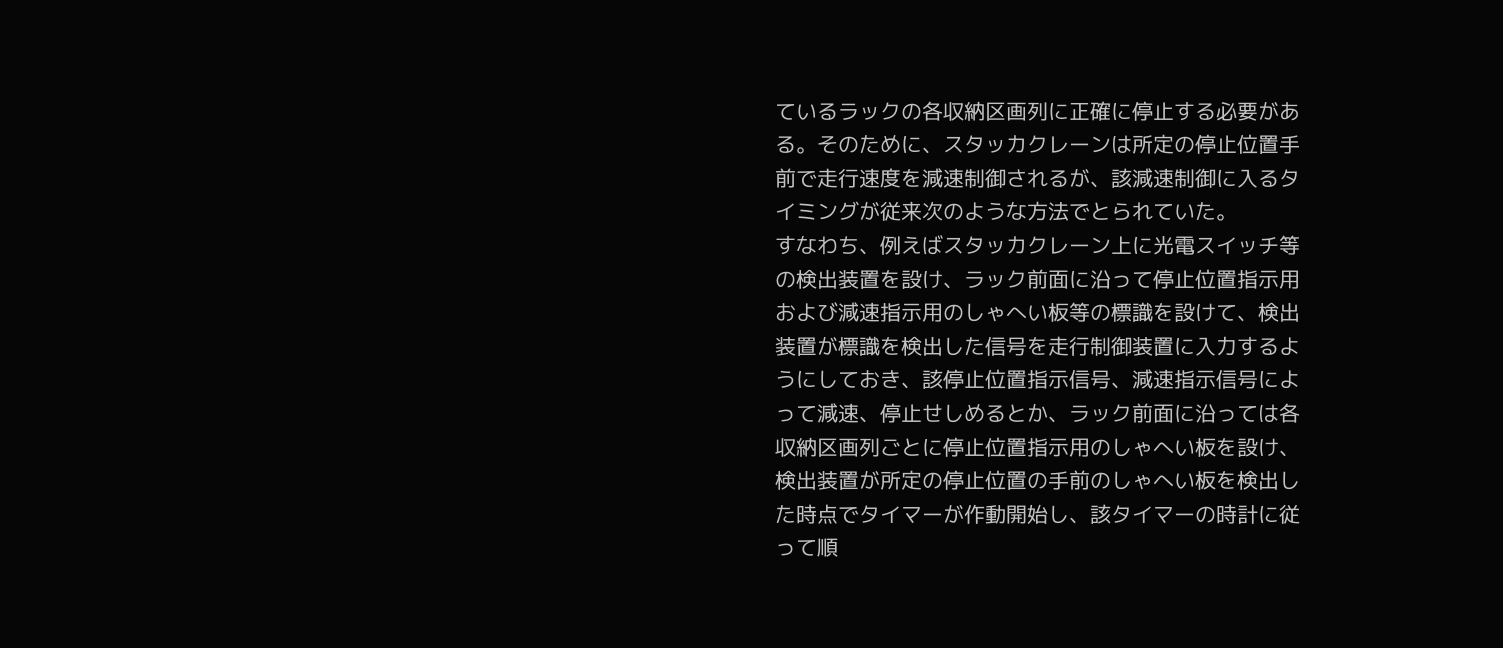ているラックの各収納区画列に正確に停止する必要があ
る。そのために、スタッカクレーンは所定の停止位置手
前で走行速度を減速制御されるが、該減速制御に入るタ
イミングが従来次のような方法でとられていた。
すなわち、例えばスタッカクレーン上に光電スイッチ等
の検出装置を設け、ラック前面に沿って停止位置指示用
および減速指示用のしゃへい板等の標識を設けて、検出
装置が標識を検出した信号を走行制御装置に入力するよ
うにしておき、該停止位置指示信号、減速指示信号によ
って減速、停止せしめるとか、ラック前面に沿っては各
収納区画列ごとに停止位置指示用のしゃへい板を設け、
検出装置が所定の停止位置の手前のしゃへい板を検出し
た時点でタイマーが作動開始し、該タイマーの時計に従
って順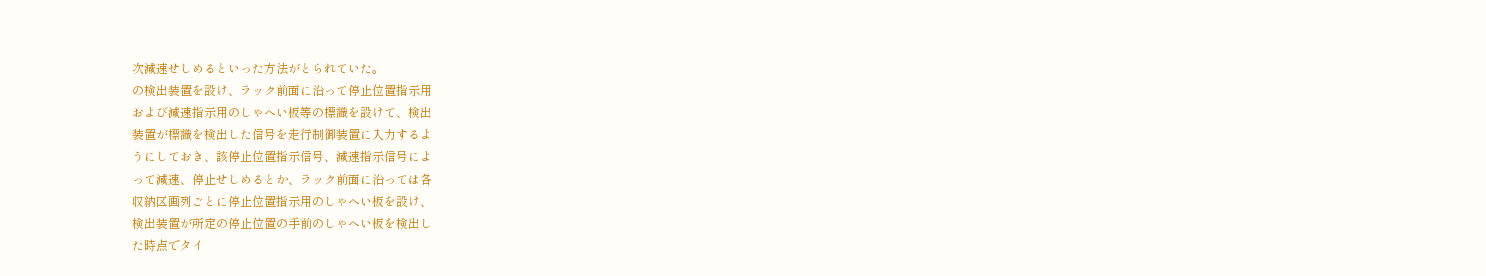次減速せしめるといった方法がとられていた。
の検出装置を設け、ラック前面に沿って停止位置指示用
および減速指示用のしゃへい板等の標識を設けて、検出
装置が標識を検出した信号を走行制御装置に入力するよ
うにしておき、該停止位置指示信号、減速指示信号によ
って減速、停止せしめるとか、ラック前面に沿っては各
収納区画列ごとに停止位置指示用のしゃへい板を設け、
検出装置が所定の停止位置の手前のしゃへい板を検出し
た時点でタイ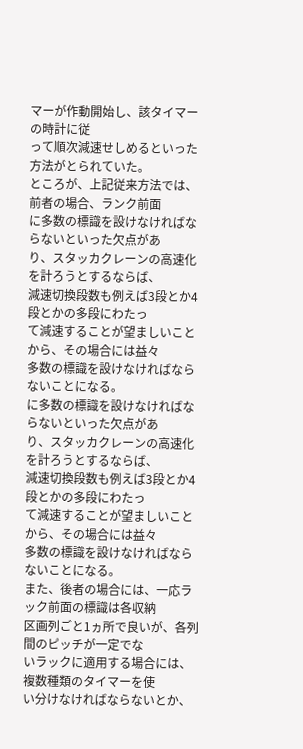マーが作動開始し、該タイマーの時計に従
って順次減速せしめるといった方法がとられていた。
ところが、上記従来方法では、前者の場合、ランク前面
に多数の標識を設けなければならないといった欠点があ
り、スタッカクレーンの高速化を計ろうとするならば、
減速切換段数も例えば3段とか4段とかの多段にわたっ
て減速することが望ましいことから、その場合には益々
多数の標識を設けなければならないことになる。
に多数の標識を設けなければならないといった欠点があ
り、スタッカクレーンの高速化を計ろうとするならば、
減速切換段数も例えば3段とか4段とかの多段にわたっ
て減速することが望ましいことから、その場合には益々
多数の標識を設けなければならないことになる。
また、後者の場合には、一応ラック前面の標識は各収納
区画列ごと1ヵ所で良いが、各列間のピッチが一定でな
いラックに適用する場合には、複数種類のタイマーを使
い分けなければならないとか、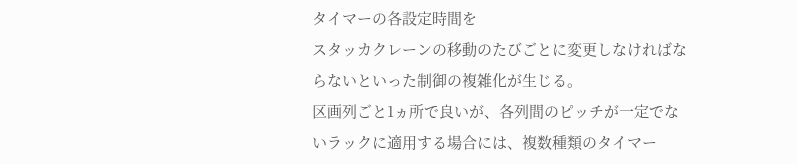タイマーの各設定時間を
スタッカクレーンの移動のたびごとに変更しなければな
らないといった制御の複雑化が生じる。
区画列ごと1ヵ所で良いが、各列間のピッチが一定でな
いラックに適用する場合には、複数種類のタイマー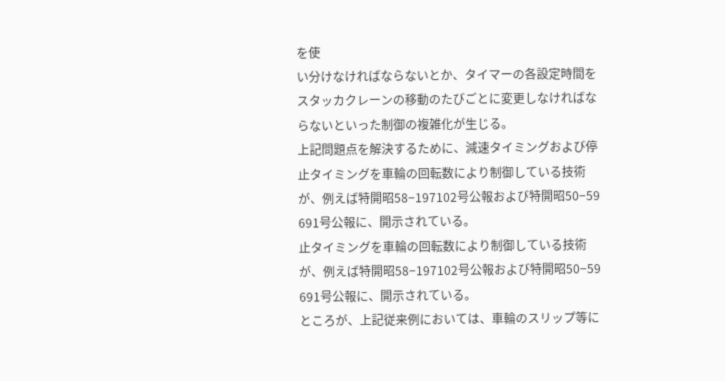を使
い分けなければならないとか、タイマーの各設定時間を
スタッカクレーンの移動のたびごとに変更しなければな
らないといった制御の複雑化が生じる。
上記問題点を解決するために、減速タイミングおよび停
止タイミングを車輪の回転数により制御している技術
が、例えば特開昭58−197102号公報および特開昭50−59
691号公報に、開示されている。
止タイミングを車輪の回転数により制御している技術
が、例えば特開昭58−197102号公報および特開昭50−59
691号公報に、開示されている。
ところが、上記従来例においては、車輪のスリップ等に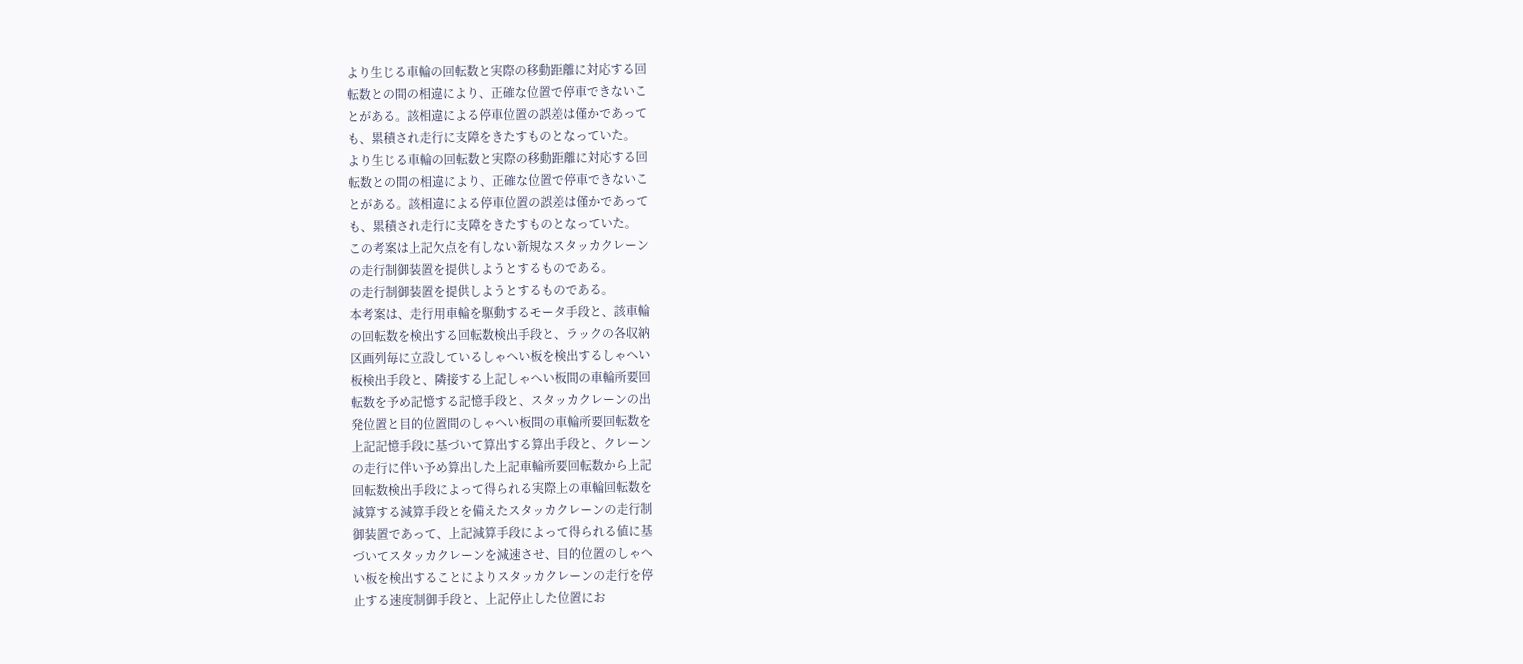より生じる車輪の回転数と実際の移動距離に対応する回
転数との間の相違により、正確な位置で停車できないこ
とがある。該相違による停車位置の誤差は僅かであって
も、累積され走行に支障をきたすものとなっていた。
より生じる車輪の回転数と実際の移動距離に対応する回
転数との間の相違により、正確な位置で停車できないこ
とがある。該相違による停車位置の誤差は僅かであって
も、累積され走行に支障をきたすものとなっていた。
この考案は上記欠点を有しない新規なスタッカクレーン
の走行制御装置を提供しようとするものである。
の走行制御装置を提供しようとするものである。
本考案は、走行用車輪を駆動するモータ手段と、該車輪
の回転数を検出する回転数検出手段と、ラックの各収納
区画列毎に立設しているしゃへい板を検出するしゃへい
板検出手段と、隣接する上記しゃへい板間の車輪所要回
転数を予め記憶する記憶手段と、スタッカクレーンの出
発位置と目的位置間のしゃへい板間の車輪所要回転数を
上記記憶手段に基づいて算出する算出手段と、クレーン
の走行に伴い予め算出した上記車輪所要回転数から上記
回転数検出手段によって得られる実際上の車輪回転数を
減算する減算手段とを備えたスタッカクレーンの走行制
御装置であって、上記減算手段によって得られる値に基
づいてスタッカクレーンを減速させ、目的位置のしゃへ
い板を検出することによりスタッカクレーンの走行を停
止する速度制御手段と、上記停止した位置にお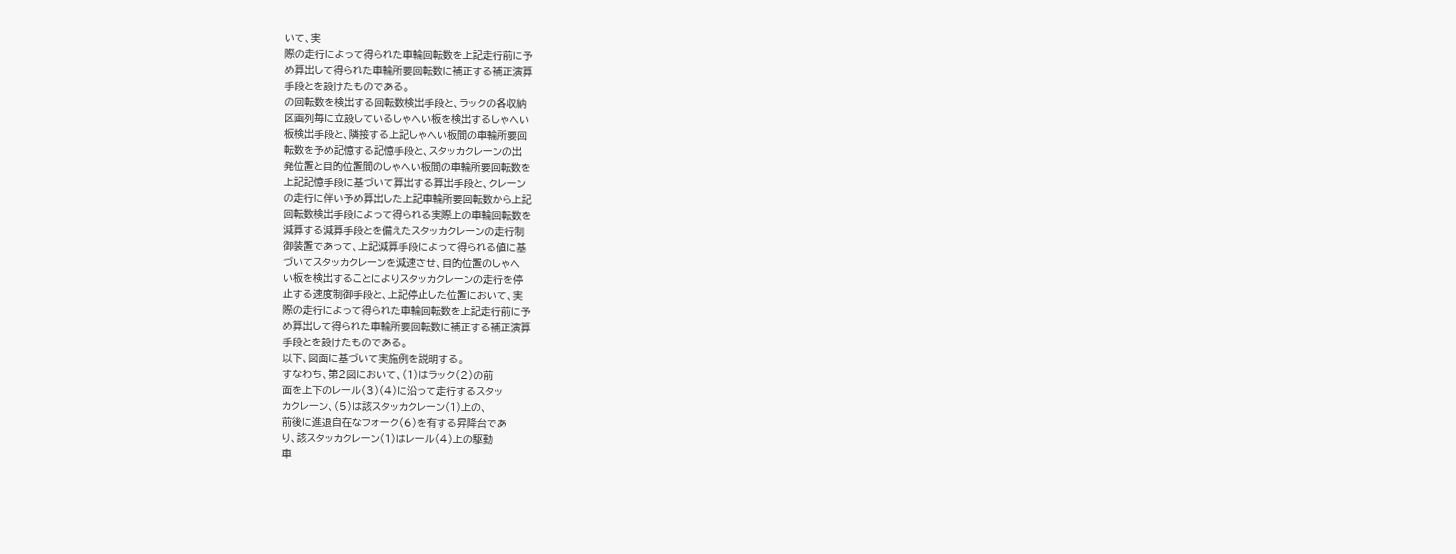いて、実
際の走行によって得られた車輪回転数を上記走行前に予
め算出して得られた車輪所要回転数に補正する補正演算
手段とを設けたものである。
の回転数を検出する回転数検出手段と、ラックの各収納
区画列毎に立設しているしゃへい板を検出するしゃへい
板検出手段と、隣接する上記しゃへい板間の車輪所要回
転数を予め記憶する記憶手段と、スタッカクレーンの出
発位置と目的位置間のしゃへい板間の車輪所要回転数を
上記記憶手段に基づいて算出する算出手段と、クレーン
の走行に伴い予め算出した上記車輪所要回転数から上記
回転数検出手段によって得られる実際上の車輪回転数を
減算する減算手段とを備えたスタッカクレーンの走行制
御装置であって、上記減算手段によって得られる値に基
づいてスタッカクレーンを減速させ、目的位置のしゃへ
い板を検出することによりスタッカクレーンの走行を停
止する速度制御手段と、上記停止した位置において、実
際の走行によって得られた車輪回転数を上記走行前に予
め算出して得られた車輪所要回転数に補正する補正演算
手段とを設けたものである。
以下、図面に基づいて実施例を説明する。
すなわち、第2図において、(1)はラック(2)の前
面を上下のレール(3)(4)に沿って走行するスタッ
カクレーン、(5)は該スタッカクレーン(1)上の、
前後に進退自在なフォーク(6)を有する昇降台であ
り、該スタッカクレーン(1)はレール(4)上の駆動
車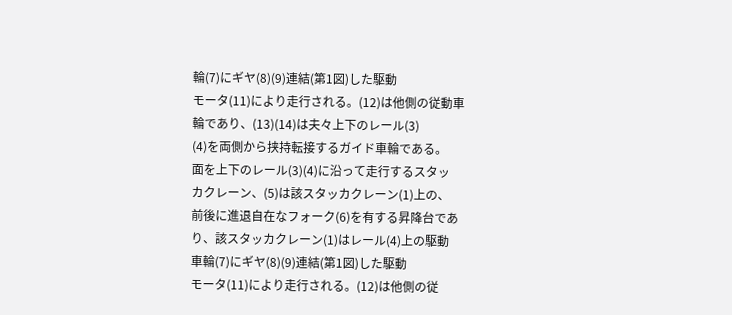輪(7)にギヤ(8)(9)連結(第1図)した駆動
モータ(11)により走行される。(12)は他側の従動車
輪であり、(13)(14)は夫々上下のレール(3)
(4)を両側から挟持転接するガイド車輪である。
面を上下のレール(3)(4)に沿って走行するスタッ
カクレーン、(5)は該スタッカクレーン(1)上の、
前後に進退自在なフォーク(6)を有する昇降台であ
り、該スタッカクレーン(1)はレール(4)上の駆動
車輪(7)にギヤ(8)(9)連結(第1図)した駆動
モータ(11)により走行される。(12)は他側の従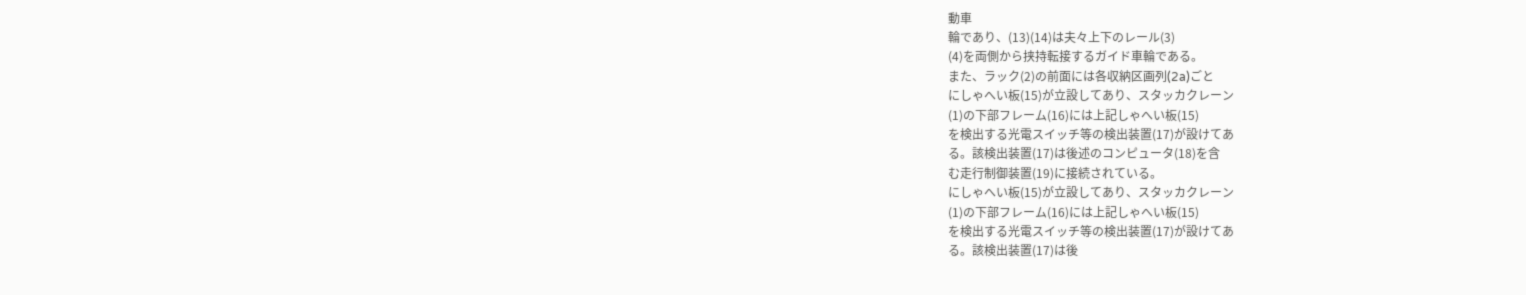動車
輪であり、(13)(14)は夫々上下のレール(3)
(4)を両側から挟持転接するガイド車輪である。
また、ラック(2)の前面には各収納区画列(2a)ごと
にしゃへい板(15)が立設してあり、スタッカクレーン
(1)の下部フレーム(16)には上記しゃへい板(15)
を検出する光電スイッチ等の検出装置(17)が設けてあ
る。該検出装置(17)は後述のコンピュータ(18)を含
む走行制御装置(19)に接続されている。
にしゃへい板(15)が立設してあり、スタッカクレーン
(1)の下部フレーム(16)には上記しゃへい板(15)
を検出する光電スイッチ等の検出装置(17)が設けてあ
る。該検出装置(17)は後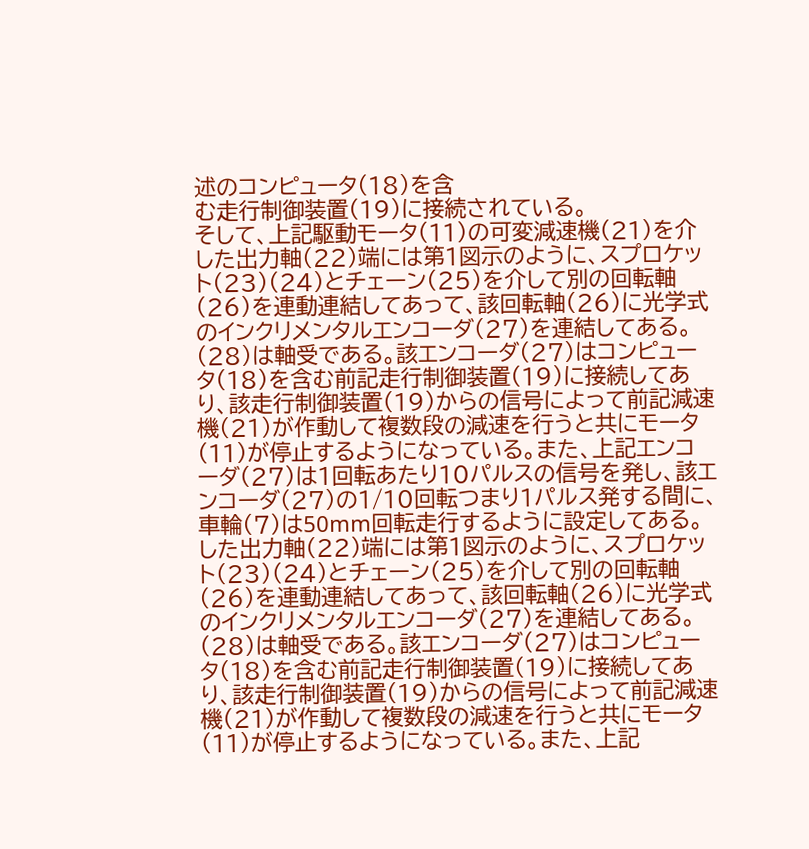述のコンピュータ(18)を含
む走行制御装置(19)に接続されている。
そして、上記駆動モータ(11)の可変減速機(21)を介
した出力軸(22)端には第1図示のように、スプロケッ
ト(23)(24)とチェーン(25)を介して別の回転軸
(26)を連動連結してあって、該回転軸(26)に光学式
のインクリメンタルエンコーダ(27)を連結してある。
(28)は軸受である。該エンコーダ(27)はコンピュー
タ(18)を含む前記走行制御装置(19)に接続してあ
り、該走行制御装置(19)からの信号によって前記減速
機(21)が作動して複数段の減速を行うと共にモータ
(11)が停止するようになっている。また、上記エンコ
ーダ(27)は1回転あたり10パルスの信号を発し、該エ
ンコーダ(27)の1/10回転つまり1パルス発する間に、
車輪(7)は50mm回転走行するように設定してある。
した出力軸(22)端には第1図示のように、スプロケッ
ト(23)(24)とチェーン(25)を介して別の回転軸
(26)を連動連結してあって、該回転軸(26)に光学式
のインクリメンタルエンコーダ(27)を連結してある。
(28)は軸受である。該エンコーダ(27)はコンピュー
タ(18)を含む前記走行制御装置(19)に接続してあ
り、該走行制御装置(19)からの信号によって前記減速
機(21)が作動して複数段の減速を行うと共にモータ
(11)が停止するようになっている。また、上記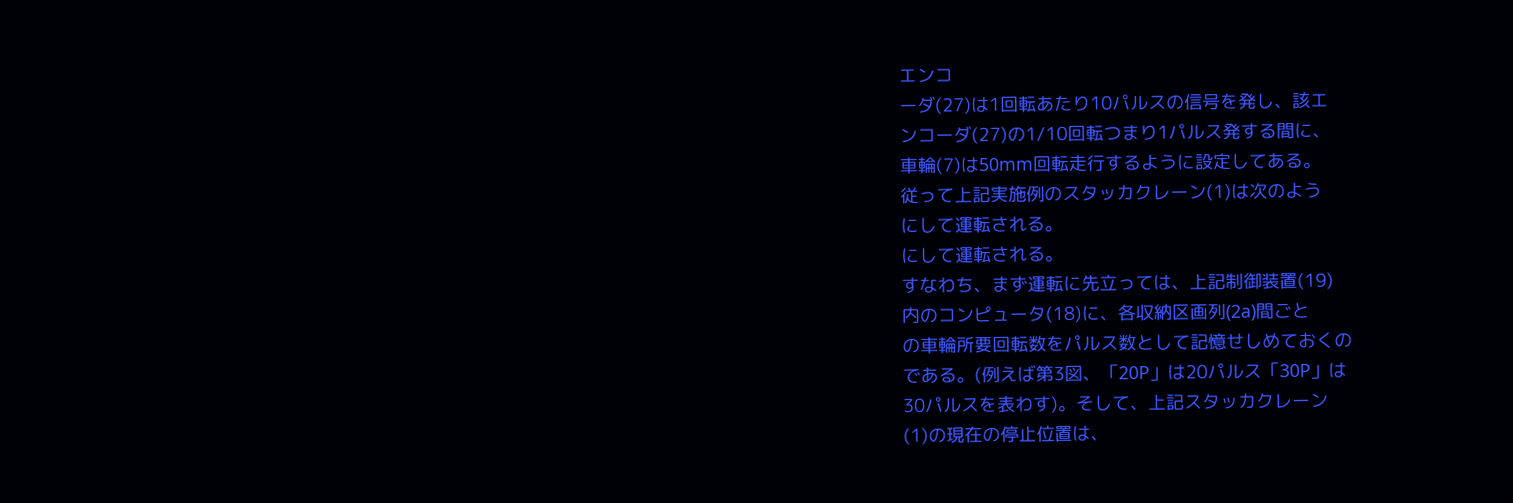エンコ
ーダ(27)は1回転あたり10パルスの信号を発し、該エ
ンコーダ(27)の1/10回転つまり1パルス発する間に、
車輪(7)は50mm回転走行するように設定してある。
従って上記実施例のスタッカクレーン(1)は次のよう
にして運転される。
にして運転される。
すなわち、まず運転に先立っては、上記制御装置(19)
内のコンピュータ(18)に、各収納区画列(2a)間ごと
の車輪所要回転数をパルス数として記憶せしめておくの
である。(例えば第3図、「20P」は20パルス「30P」は
30パルスを表わす)。そして、上記スタッカクレーン
(1)の現在の停止位置は、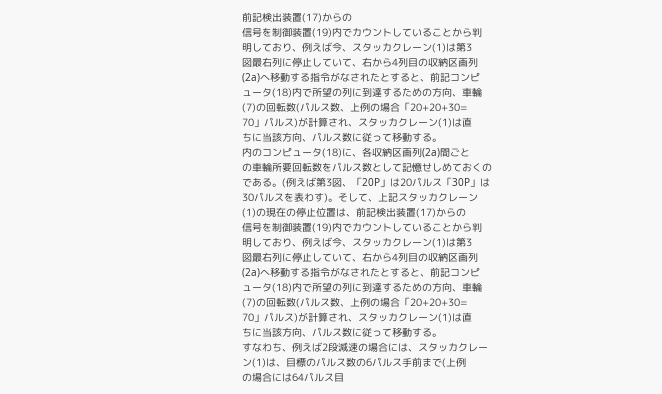前記検出装置(17)からの
信号を制御装置(19)内でカウントしていることから判
明しており、例えば今、スタッカクレーン(1)は第3
図最右列に停止していて、右から4列目の収納区画列
(2a)へ移動する指令がなされたとすると、前記コンピ
ュータ(18)内で所望の列に到達するための方向、車輪
(7)の回転数(パルス数、上例の場合「20+20+30=
70」パルス)が計算され、スタッカクレーン(1)は直
ちに当該方向、パルス数に従って移動する。
内のコンピュータ(18)に、各収納区画列(2a)間ごと
の車輪所要回転数をパルス数として記憶せしめておくの
である。(例えば第3図、「20P」は20パルス「30P」は
30パルスを表わす)。そして、上記スタッカクレーン
(1)の現在の停止位置は、前記検出装置(17)からの
信号を制御装置(19)内でカウントしていることから判
明しており、例えば今、スタッカクレーン(1)は第3
図最右列に停止していて、右から4列目の収納区画列
(2a)へ移動する指令がなされたとすると、前記コンピ
ュータ(18)内で所望の列に到達するための方向、車輪
(7)の回転数(パルス数、上例の場合「20+20+30=
70」パルス)が計算され、スタッカクレーン(1)は直
ちに当該方向、パルス数に従って移動する。
すなわち、例えば2段減速の場合には、スタッカクレー
ン(1)は、目標のパルス数の6パルス手前まで(上例
の場合には64パルス目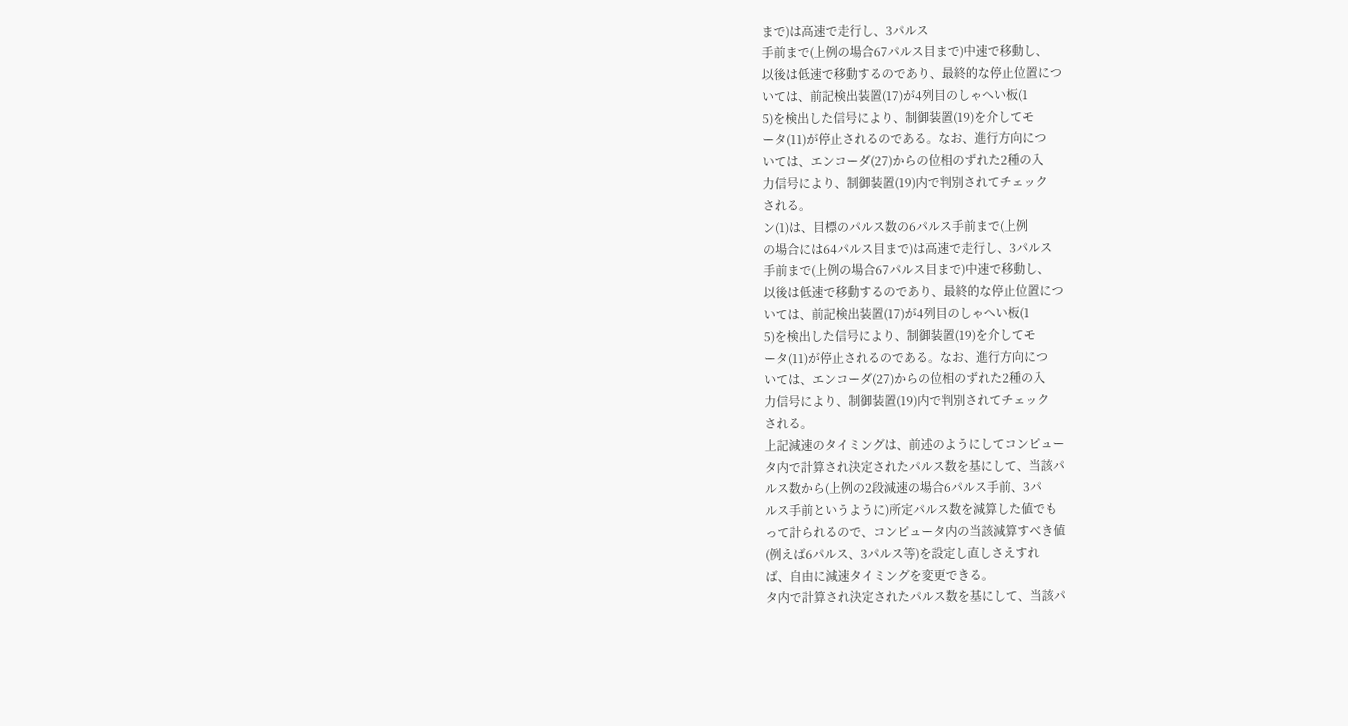まで)は高速で走行し、3パルス
手前まで(上例の場合67パルス目まで)中速で移動し、
以後は低速で移動するのであり、最終的な停止位置につ
いては、前記検出装置(17)が4列目のしゃへい板(1
5)を検出した信号により、制御装置(19)を介してモ
ータ(11)が停止されるのである。なお、進行方向につ
いては、エンコーダ(27)からの位相のずれた2種の入
力信号により、制御装置(19)内で判別されてチェック
される。
ン(1)は、目標のパルス数の6パルス手前まで(上例
の場合には64パルス目まで)は高速で走行し、3パルス
手前まで(上例の場合67パルス目まで)中速で移動し、
以後は低速で移動するのであり、最終的な停止位置につ
いては、前記検出装置(17)が4列目のしゃへい板(1
5)を検出した信号により、制御装置(19)を介してモ
ータ(11)が停止されるのである。なお、進行方向につ
いては、エンコーダ(27)からの位相のずれた2種の入
力信号により、制御装置(19)内で判別されてチェック
される。
上記減速のタイミングは、前述のようにしてコンピュー
タ内で計算され決定されたパルス数を基にして、当該パ
ルス数から(上例の2段減速の場合6パルス手前、3パ
ルス手前というように)所定パルス数を減算した値でも
って計られるので、コンピュータ内の当該減算すべき値
(例えば6パルス、3パルス等)を設定し直しさえすれ
ば、自由に減速タイミングを変更できる。
タ内で計算され決定されたパルス数を基にして、当該パ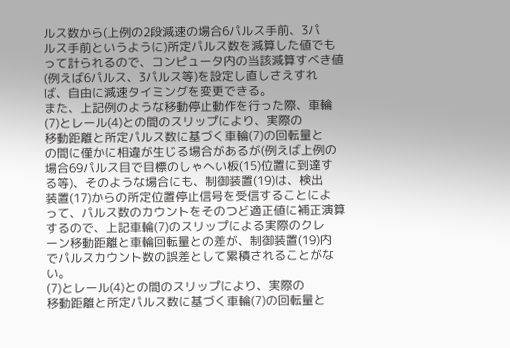ルス数から(上例の2段減速の場合6パルス手前、3パ
ルス手前というように)所定パルス数を減算した値でも
って計られるので、コンピュータ内の当該減算すべき値
(例えば6パルス、3パルス等)を設定し直しさえすれ
ば、自由に減速タイミングを変更できる。
また、上記例のような移動停止動作を行った際、車輪
(7)とレール(4)との間のスリップにより、実際の
移動距離と所定パルス数に基づく車輪(7)の回転量と
の間に僅かに相違が生じる場合があるが(例えば上例の
場合69パルス目で目標のしゃへい板(15)位置に到達す
る等)、そのような場合にも、制御装置(19)は、検出
装置(17)からの所定位置停止信号を受信することによ
って、パルス数のカウントをそのつど適正値に補正演算
するので、上記車輪(7)のスリップによる実際のクレ
ーン移動距離と車輪回転量との差が、制御装置(19)内
でパルスカウント数の誤差として累積されることがな
い。
(7)とレール(4)との間のスリップにより、実際の
移動距離と所定パルス数に基づく車輪(7)の回転量と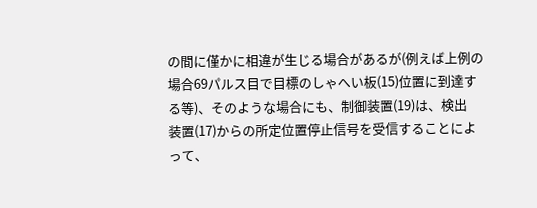の間に僅かに相違が生じる場合があるが(例えば上例の
場合69パルス目で目標のしゃへい板(15)位置に到達す
る等)、そのような場合にも、制御装置(19)は、検出
装置(17)からの所定位置停止信号を受信することによ
って、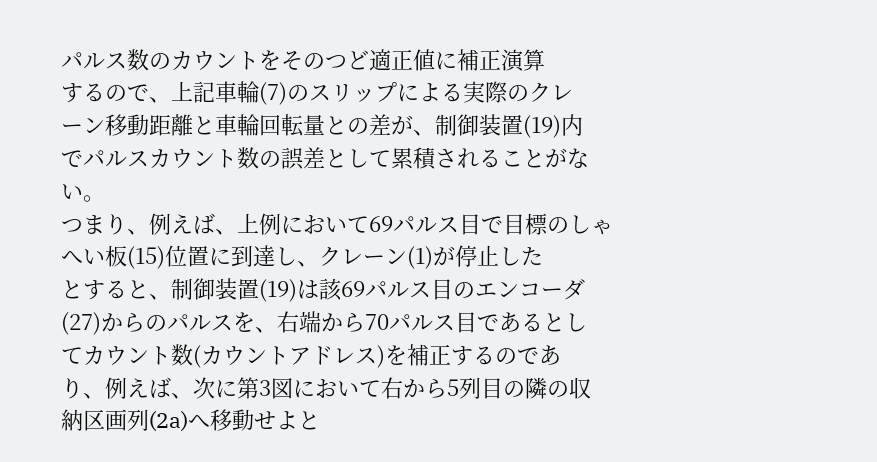パルス数のカウントをそのつど適正値に補正演算
するので、上記車輪(7)のスリップによる実際のクレ
ーン移動距離と車輪回転量との差が、制御装置(19)内
でパルスカウント数の誤差として累積されることがな
い。
つまり、例えば、上例において69パルス目で目標のしゃ
へい板(15)位置に到達し、クレーン(1)が停止した
とすると、制御装置(19)は該69パルス目のエンコーダ
(27)からのパルスを、右端から70パルス目であるとし
てカウント数(カウントアドレス)を補正するのであ
り、例えば、次に第3図において右から5列目の隣の収
納区画列(2a)へ移動せよと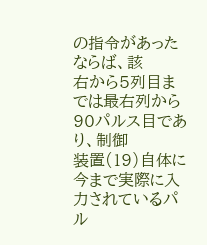の指令があったならば、該
右から5列目までは最右列から90パルス目であり、制御
装置(19)自体に今まで実際に入力されているパル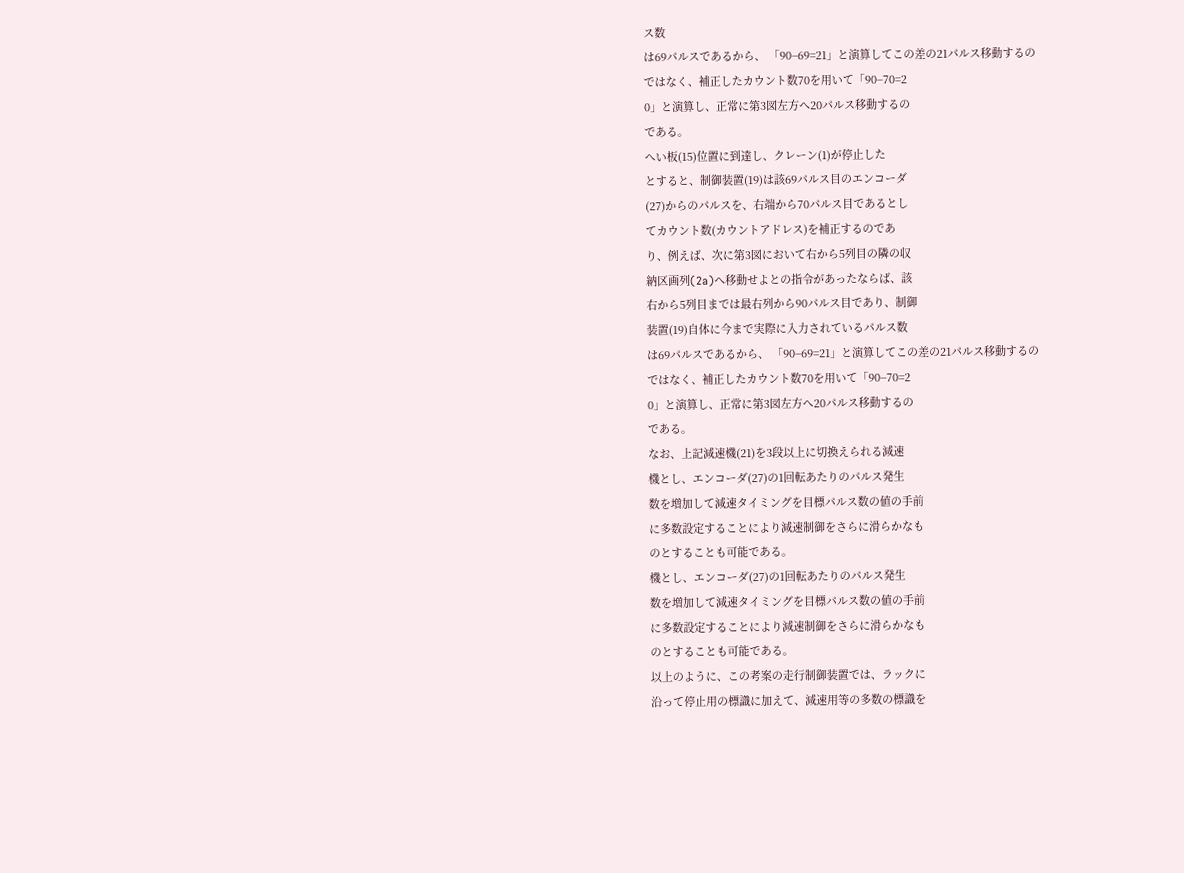ス数
は69パルスであるから、 「90−69=21」と演算してこの差の21パルス移動するの
ではなく、補正したカウント数70を用いて「90−70=2
0」と演算し、正常に第3図左方へ20パルス移動するの
である。
へい板(15)位置に到達し、クレーン(1)が停止した
とすると、制御装置(19)は該69パルス目のエンコーダ
(27)からのパルスを、右端から70パルス目であるとし
てカウント数(カウントアドレス)を補正するのであ
り、例えば、次に第3図において右から5列目の隣の収
納区画列(2a)へ移動せよとの指令があったならば、該
右から5列目までは最右列から90パルス目であり、制御
装置(19)自体に今まで実際に入力されているパルス数
は69パルスであるから、 「90−69=21」と演算してこの差の21パルス移動するの
ではなく、補正したカウント数70を用いて「90−70=2
0」と演算し、正常に第3図左方へ20パルス移動するの
である。
なお、上記減速機(21)を3段以上に切換えられる減速
機とし、エンコーダ(27)の1回転あたりのパルス発生
数を増加して減速タイミングを目標パルス数の値の手前
に多数設定することにより減速制御をさらに滑らかなも
のとすることも可能である。
機とし、エンコーダ(27)の1回転あたりのパルス発生
数を増加して減速タイミングを目標パルス数の値の手前
に多数設定することにより減速制御をさらに滑らかなも
のとすることも可能である。
以上のように、この考案の走行制御装置では、ラックに
沿って停止用の標識に加えて、減速用等の多数の標識を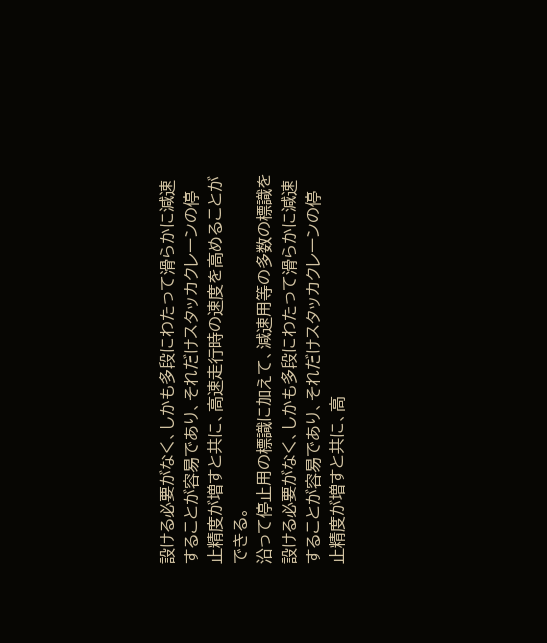設ける必要がなく、しかも多段にわたって滑らかに減速
することが容易であり、それだけスタッカクレーンの停
止精度が増すと共に、高速走行時の速度を高めることが
できる。
沿って停止用の標識に加えて、減速用等の多数の標識を
設ける必要がなく、しかも多段にわたって滑らかに減速
することが容易であり、それだけスタッカクレーンの停
止精度が増すと共に、高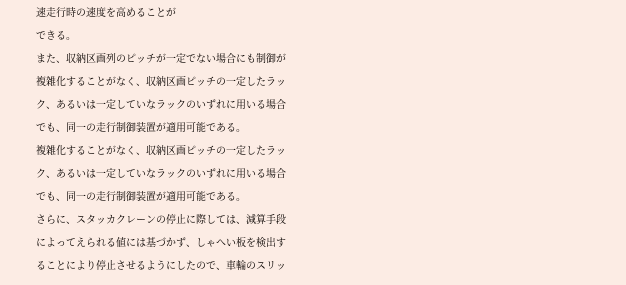速走行時の速度を高めることが
できる。
また、収納区画列のピッチが一定でない場合にも制御が
複雑化することがなく、収納区画ピッチの一定したラッ
ク、あるいは一定していなラックのいずれに用いる場合
でも、同一の走行制御装置が適用可能である。
複雑化することがなく、収納区画ピッチの一定したラッ
ク、あるいは一定していなラックのいずれに用いる場合
でも、同一の走行制御装置が適用可能である。
さらに、スタッカクレーンの停止に際しては、減算手段
によってえられる値には基づかず、しゃへい板を検出す
ることにより停止させるようにしたので、車輪のスリッ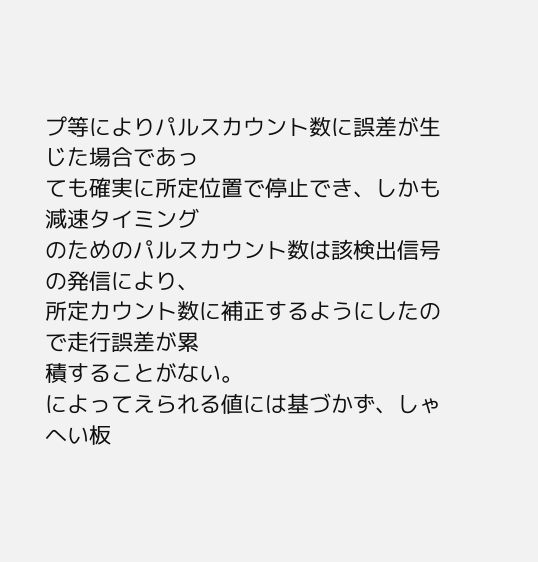プ等によりパルスカウント数に誤差が生じた場合であっ
ても確実に所定位置で停止でき、しかも減速タイミング
のためのパルスカウント数は該検出信号の発信により、
所定カウント数に補正するようにしたので走行誤差が累
積することがない。
によってえられる値には基づかず、しゃへい板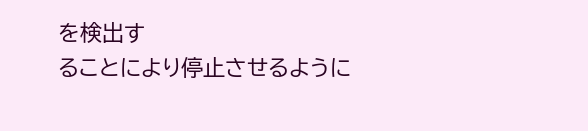を検出す
ることにより停止させるように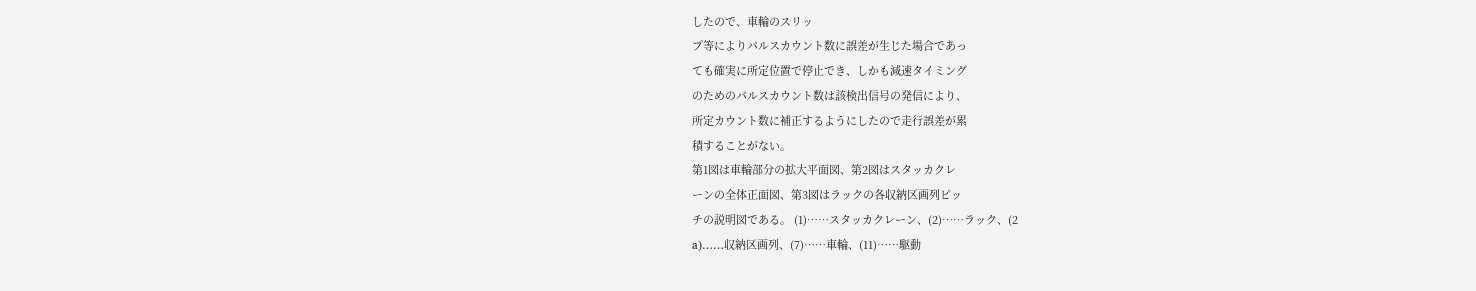したので、車輪のスリッ
プ等によりパルスカウント数に誤差が生じた場合であっ
ても確実に所定位置で停止でき、しかも減速タイミング
のためのパルスカウント数は該検出信号の発信により、
所定カウント数に補正するようにしたので走行誤差が累
積することがない。
第1図は車輪部分の拡大平面図、第2図はスタッカクレ
ーンの全体正面図、第3図はラックの各収納区画列ピッ
チの説明図である。 (1)……スタッカクレーン、(2)……ラック、(2
a)……収納区画列、(7)……車輪、(11)……駆動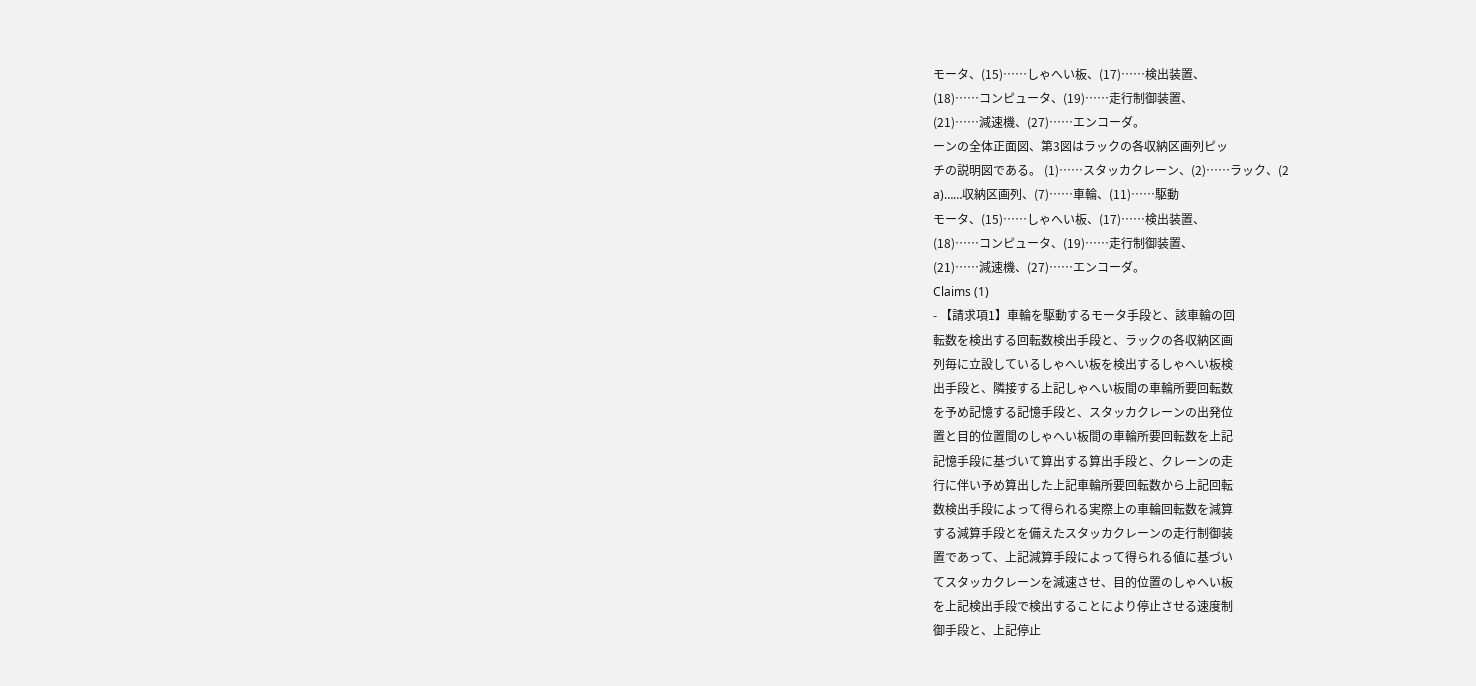モータ、(15)……しゃへい板、(17)……検出装置、
(18)……コンピュータ、(19)……走行制御装置、
(21)……減速機、(27)……エンコーダ。
ーンの全体正面図、第3図はラックの各収納区画列ピッ
チの説明図である。 (1)……スタッカクレーン、(2)……ラック、(2
a)……収納区画列、(7)……車輪、(11)……駆動
モータ、(15)……しゃへい板、(17)……検出装置、
(18)……コンピュータ、(19)……走行制御装置、
(21)……減速機、(27)……エンコーダ。
Claims (1)
- 【請求項1】車輪を駆動するモータ手段と、該車輪の回
転数を検出する回転数検出手段と、ラックの各収納区画
列毎に立設しているしゃへい板を検出するしゃへい板検
出手段と、隣接する上記しゃへい板間の車輪所要回転数
を予め記憶する記憶手段と、スタッカクレーンの出発位
置と目的位置間のしゃへい板間の車輪所要回転数を上記
記憶手段に基づいて算出する算出手段と、クレーンの走
行に伴い予め算出した上記車輪所要回転数から上記回転
数検出手段によって得られる実際上の車輪回転数を減算
する減算手段とを備えたスタッカクレーンの走行制御装
置であって、上記減算手段によって得られる値に基づい
てスタッカクレーンを減速させ、目的位置のしゃへい板
を上記検出手段で検出することにより停止させる速度制
御手段と、上記停止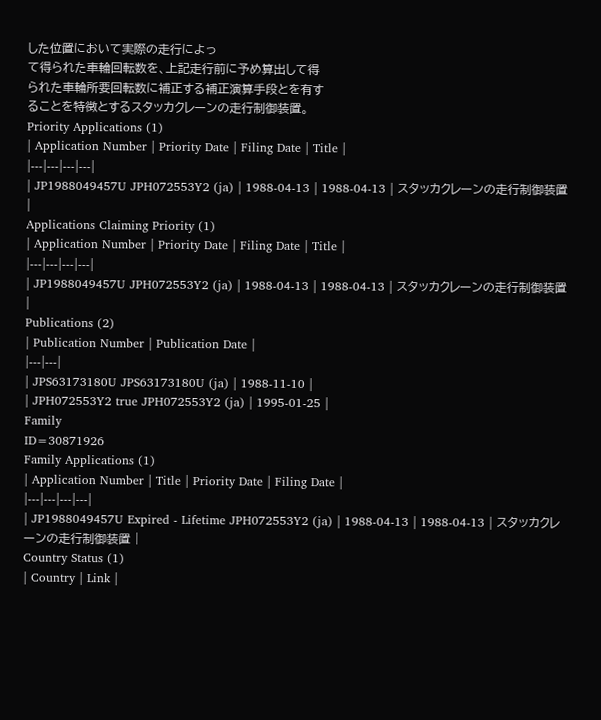した位置において実際の走行によっ
て得られた車輪回転数を、上記走行前に予め算出して得
られた車輪所要回転数に補正する補正演算手段とを有す
ることを特徴とするスタッカクレーンの走行制御装置。
Priority Applications (1)
| Application Number | Priority Date | Filing Date | Title |
|---|---|---|---|
| JP1988049457U JPH072553Y2 (ja) | 1988-04-13 | 1988-04-13 | スタッカクレーンの走行制御装置 |
Applications Claiming Priority (1)
| Application Number | Priority Date | Filing Date | Title |
|---|---|---|---|
| JP1988049457U JPH072553Y2 (ja) | 1988-04-13 | 1988-04-13 | スタッカクレーンの走行制御装置 |
Publications (2)
| Publication Number | Publication Date |
|---|---|
| JPS63173180U JPS63173180U (ja) | 1988-11-10 |
| JPH072553Y2 true JPH072553Y2 (ja) | 1995-01-25 |
Family
ID=30871926
Family Applications (1)
| Application Number | Title | Priority Date | Filing Date |
|---|---|---|---|
| JP1988049457U Expired - Lifetime JPH072553Y2 (ja) | 1988-04-13 | 1988-04-13 | スタッカクレーンの走行制御装置 |
Country Status (1)
| Country | Link |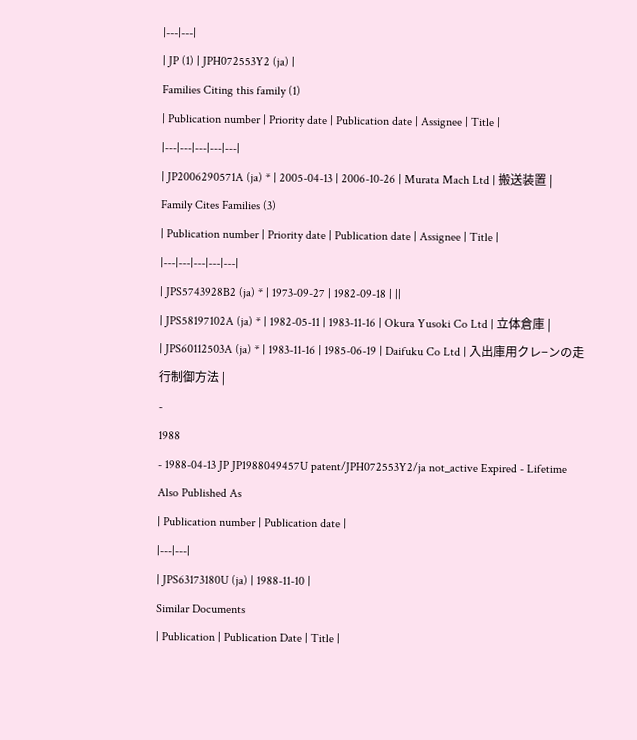|---|---|
| JP (1) | JPH072553Y2 (ja) |
Families Citing this family (1)
| Publication number | Priority date | Publication date | Assignee | Title |
|---|---|---|---|---|
| JP2006290571A (ja) * | 2005-04-13 | 2006-10-26 | Murata Mach Ltd | 搬送装置 |
Family Cites Families (3)
| Publication number | Priority date | Publication date | Assignee | Title |
|---|---|---|---|---|
| JPS5743928B2 (ja) * | 1973-09-27 | 1982-09-18 | ||
| JPS58197102A (ja) * | 1982-05-11 | 1983-11-16 | Okura Yusoki Co Ltd | 立体倉庫 |
| JPS60112503A (ja) * | 1983-11-16 | 1985-06-19 | Daifuku Co Ltd | 入出庫用クレ−ンの走行制御方法 |
-
1988
- 1988-04-13 JP JP1988049457U patent/JPH072553Y2/ja not_active Expired - Lifetime
Also Published As
| Publication number | Publication date |
|---|---|
| JPS63173180U (ja) | 1988-11-10 |
Similar Documents
| Publication | Publication Date | Title |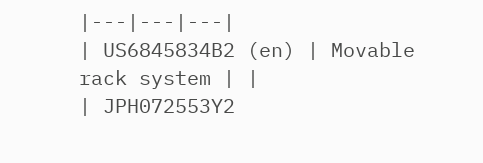|---|---|---|
| US6845834B2 (en) | Movable rack system | |
| JPH072553Y2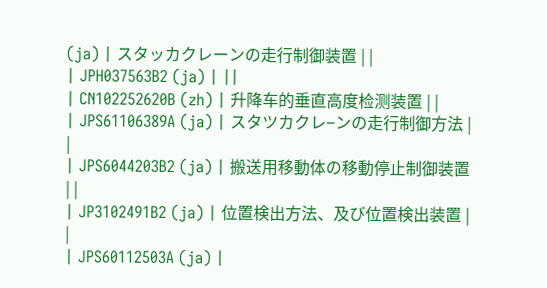(ja) | スタッカクレーンの走行制御装置 | |
| JPH037563B2 (ja) | ||
| CN102252620B (zh) | 升降车的垂直高度检测装置 | |
| JPS61106389A (ja) | スタツカクレ−ンの走行制御方法 | |
| JPS6044203B2 (ja) | 搬送用移動体の移動停止制御装置 | |
| JP3102491B2 (ja) | 位置検出方法、及び位置検出装置 | |
| JPS60112503A (ja) |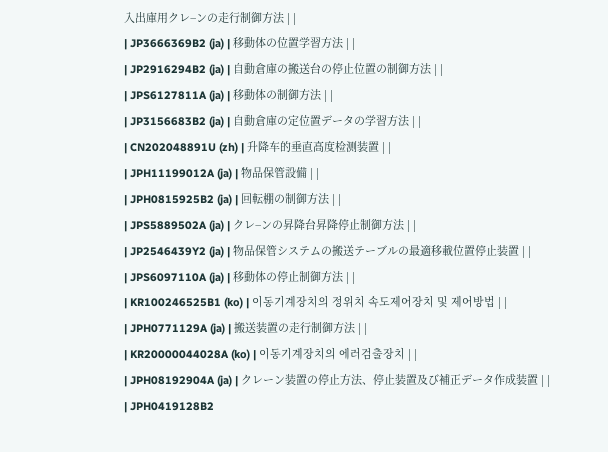入出庫用クレ−ンの走行制御方法 | |
| JP3666369B2 (ja) | 移動体の位置学習方法 | |
| JP2916294B2 (ja) | 自動倉庫の搬送台の停止位置の制御方法 | |
| JPS6127811A (ja) | 移動体の制御方法 | |
| JP3156683B2 (ja) | 自動倉庫の定位置データの学習方法 | |
| CN202048891U (zh) | 升降车的垂直高度检测装置 | |
| JPH11199012A (ja) | 物品保管設備 | |
| JPH0815925B2 (ja) | 回転棚の制御方法 | |
| JPS5889502A (ja) | クレ−ンの昇降台昇降停止制御方法 | |
| JP2546439Y2 (ja) | 物品保管システムの搬送テーブルの最適移載位置停止装置 | |
| JPS6097110A (ja) | 移動体の停止制御方法 | |
| KR100246525B1 (ko) | 이동기계장치의 정위치 속도제어장치 및 제어방법 | |
| JPH0771129A (ja) | 搬送装置の走行制御方法 | |
| KR20000044028A (ko) | 이동기계장치의 에러검출장치 | |
| JPH08192904A (ja) | クレーン装置の停止方法、停止装置及び補正データ作成装置 | |
| JPH0419128B2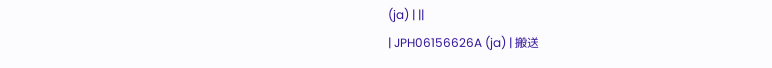(ja) | ||
| JPH06156626A (ja) | 搬送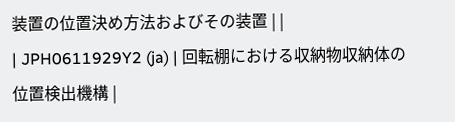装置の位置決め方法およびその装置 | |
| JPH0611929Y2 (ja) | 回転棚における収納物収納体の位置検出機構 |